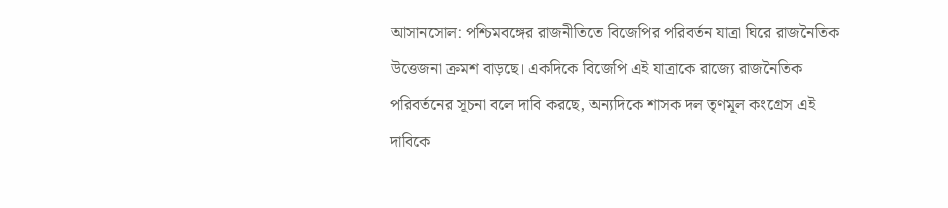আসানসোল: পশ্চিমবঙ্গের রাজনীতিতে বিজেপির পরিবর্তন যাত্রা ঘিরে রাজনৈতিক উত্তেজনা ক্রমশ বাড়ছে। একদিকে বিজেপি এই যাত্রাকে রাজ্যে রাজনৈতিক পরিবর্তনের সূচনা বলে দাবি করছে, অন্যদিকে শাসক দল তৃণমূল কংগ্রেস এই দাবিকে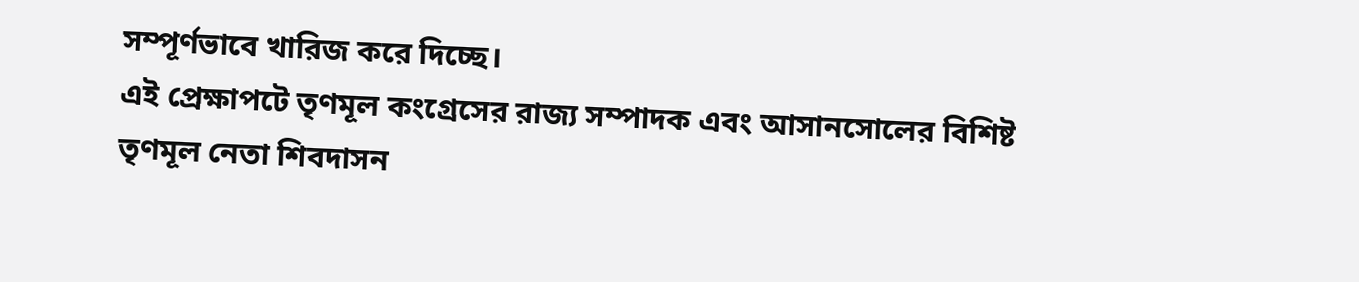সম্পূর্ণভাবে খারিজ করে দিচ্ছে।
এই প্রেক্ষাপটে তৃণমূল কংগ্রেসের রাজ্য সম্পাদক এবং আসানসোলের বিশিষ্ট তৃণমূল নেতা শিবদাসন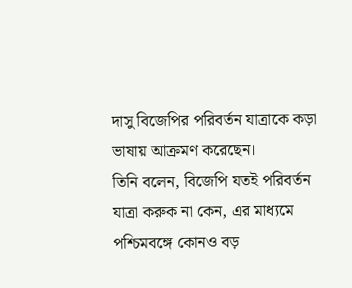দাসু বিজেপির পরিবর্তন যাত্রাকে কড়া ভাষায় আক্রমণ করেছেন।
তিনি বলেন, বিজেপি যতই পরিবর্তন যাত্রা করুক না কেন, এর মাধ্যমে পশ্চিমবঙ্গে কোনও বড়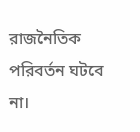রাজনৈতিক পরিবর্তন ঘটবে না।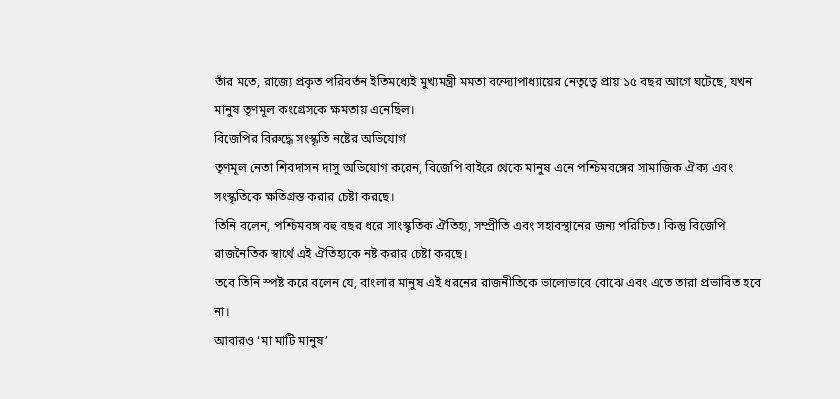তাঁর মতে, রাজ্যে প্রকৃত পরিবর্তন ইতিমধ্যেই মুখ্যমন্ত্রী মমতা বন্দ্যোপাধ্যায়ের নেতৃত্বে প্রায় ১৫ বছর আগে ঘটেছে, যখন মানুষ তৃণমূল কংগ্রেসকে ক্ষমতায় এনেছিল।
বিজেপির বিরুদ্ধে সংস্কৃতি নষ্টের অভিযোগ
তৃণমূল নেতা শিবদাসন দাসু অভিযোগ করেন, বিজেপি বাইরে থেকে মানুষ এনে পশ্চিমবঙ্গের সামাজিক ঐক্য এবং সংস্কৃতিকে ক্ষতিগ্রস্ত করার চেষ্টা করছে।
তিনি বলেন, পশ্চিমবঙ্গ বহু বছর ধরে সাংস্কৃতিক ঐতিহ্য, সম্প্রীতি এবং সহাবস্থানের জন্য পরিচিত। কিন্তু বিজেপি রাজনৈতিক স্বার্থে এই ঐতিহ্যকে নষ্ট করার চেষ্টা করছে।
তবে তিনি স্পষ্ট করে বলেন যে, বাংলার মানুষ এই ধরনের রাজনীতিকে ভালোভাবে বোঝে এবং এতে তারা প্রভাবিত হবে না।
আবারও ‘মা মাটি মানুষ’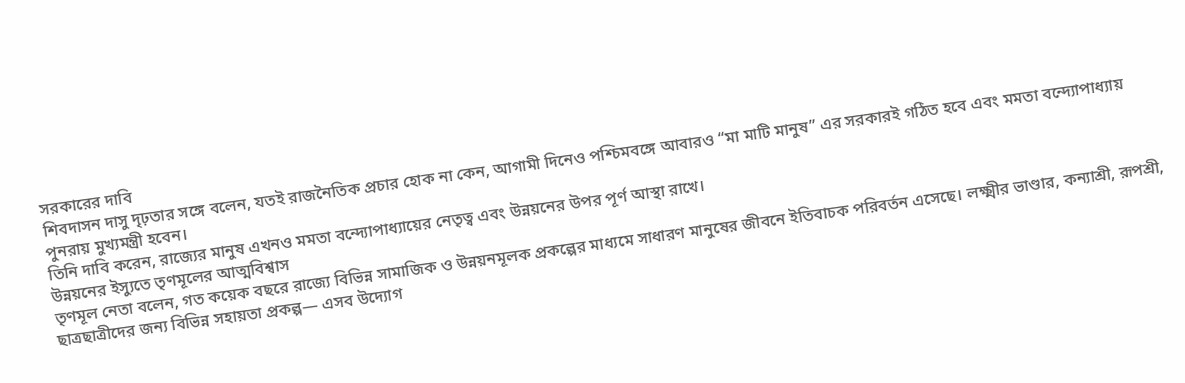সরকারের দাবি
শিবদাসন দাসু দৃঢ়তার সঙ্গে বলেন, যতই রাজনৈতিক প্রচার হোক না কেন, আগামী দিনেও পশ্চিমবঙ্গে আবারও “মা মাটি মানুষ” এর সরকারই গঠিত হবে এবং মমতা বন্দ্যোপাধ্যায় পুনরায় মুখ্যমন্ত্রী হবেন।
তিনি দাবি করেন, রাজ্যের মানুষ এখনও মমতা বন্দ্যোপাধ্যায়ের নেতৃত্ব এবং উন্নয়নের উপর পূর্ণ আস্থা রাখে।
উন্নয়নের ইস্যুতে তৃণমূলের আত্মবিশ্বাস
তৃণমূল নেতা বলেন, গত কয়েক বছরে রাজ্যে বিভিন্ন সামাজিক ও উন্নয়নমূলক প্রকল্পের মাধ্যমে সাধারণ মানুষের জীবনে ইতিবাচক পরিবর্তন এসেছে। লক্ষ্মীর ভাণ্ডার, কন্যাশ্রী, রূপশ্রী, ছাত্রছাত্রীদের জন্য বিভিন্ন সহায়তা প্রকল্প— এসব উদ্যোগ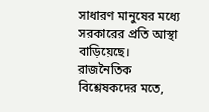সাধারণ মানুষের মধ্যে সরকারের প্রতি আস্থা বাড়িয়েছে।
রাজনৈতিক বিশ্লেষকদের মতে,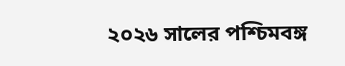২০২৬ সালের পশ্চিমবঙ্গ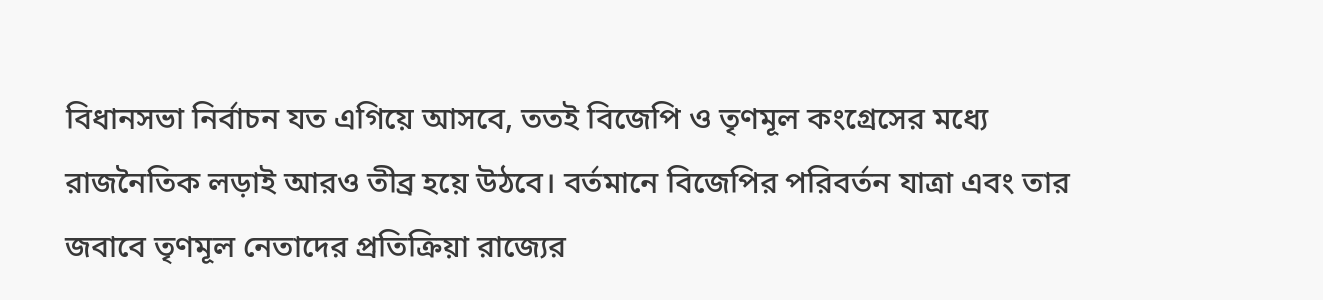বিধানসভা নির্বাচন যত এগিয়ে আসবে, ততই বিজেপি ও তৃণমূল কংগ্রেসের মধ্যে রাজনৈতিক লড়াই আরও তীব্র হয়ে উঠবে। বর্তমানে বিজেপির পরিবর্তন যাত্রা এবং তার জবাবে তৃণমূল নেতাদের প্রতিক্রিয়া রাজ্যের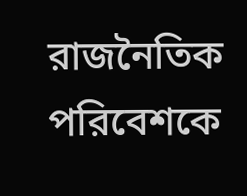রাজনৈতিক পরিবেশকে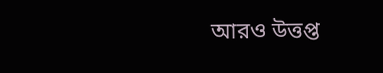আরও উত্তপ্ত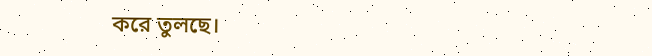করে তুলছে।